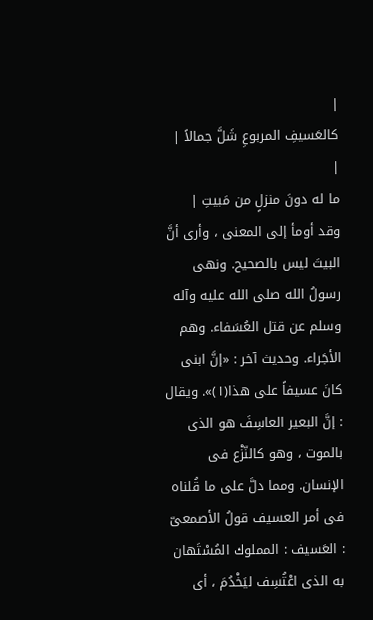|
كالعَسيفِ المربوعِ شَلَّ جمالاً |
|
ما له دونَ منزلٍ من مَبيتِ |
وقد أومأ إلى المعنى ، وأرى أنَّ البيتَ ليس بالصحيح. ونهى رسولُ الله صلى الله عليه وآله وسلم عن قتل العُسَفاء. وهم الأجَراء. وحديث آخر : «إنَّ ابنى كانَ عسيفاً على هذا(١)». ويقال : إنَّ البعير العاسِفَ هو الذى بالموت ، وهو كالنّزْع فى الإنسان. ومما دلَّ على ما قُلناه فى أمر العسيف قولُ الأصمعىّ : العَسيف : المملوك المُسْتَهان به الذى اعْتُسِف ليَخْدُمَ ، أى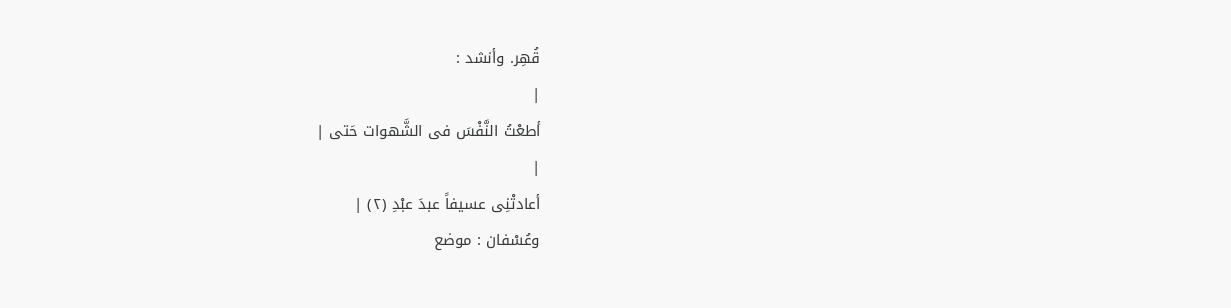قُهِر. وأنشد :
|
أطعْتُ النَّفْسَ فى الشَّهوات حَتى |
|
أعادتْنِى عسيفاً عبدَ عبْدِ (٢) |
وعُسْفان : موضع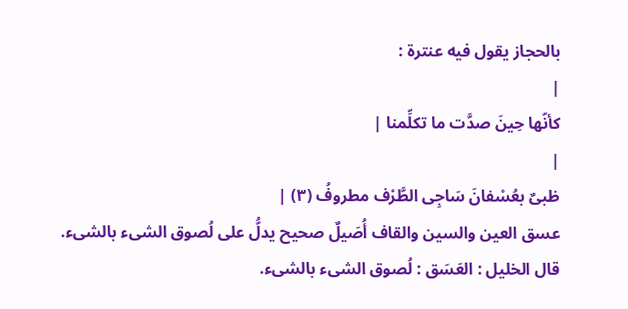بالحجاز يقول فيه عنترة :
|
كأنّها حِينَ صدَّت ما تكلِّمنا |
|
ظبىٌ بعُسْفانَ سَاجِى الطَّرْف مطروفُ (٣) |
عسق العين والسين والقاف أُصَيلٌ صحيح يدلُّ على لُصوق الشىء بالشىء.
قال الخليل : العَسَق : لُصوق الشىء بالشىء.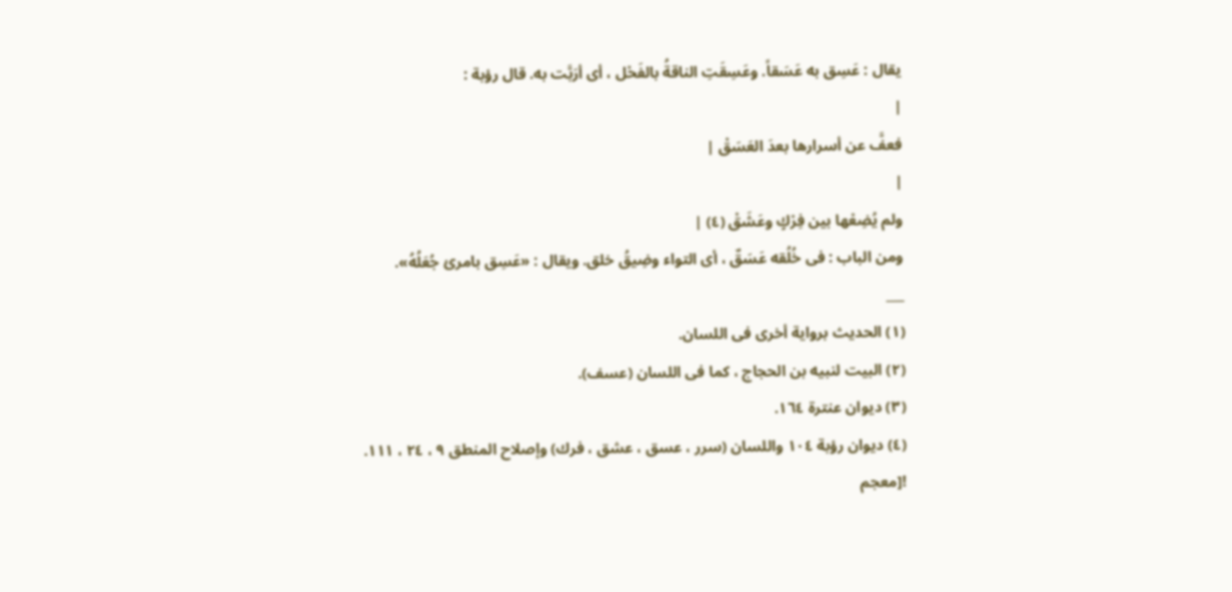يقال : عَسِق به عَسَقاً. وعَسِقَتِ الناقةُ بالفَحْل ، أى أرَبَّت به. قال رؤبة :
|
فعفَّ عن أسرارها بعدَ العَسَقْ |
|
ولم يُضِعْها بين فِرْكٍ وعَشَقْ (٤) |
ومن الباب : فى خُلُقه عَسَقٌ ، أى التواء وضِيقُ خلق. ويقال : «عَسِق بامرئ جُعَلُهُ».
___
(١) الحديث برواية أخرى فى اللسان.
(٢) البيت لنبيه بن الحجاج ، كما فى اللسان (عسف).
(٣) ديوان عنترة ١٦٤.
(٤) ديوان رؤبة ١٠٤ واللسان (سرر ، عسق ، عشق ، فرك) وإصلاح المنطق ٩ ، ٢٤ ، ١١١.
![معجم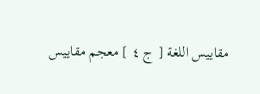مقاييس اللغة [ ج ٤ ] معجم مقاييس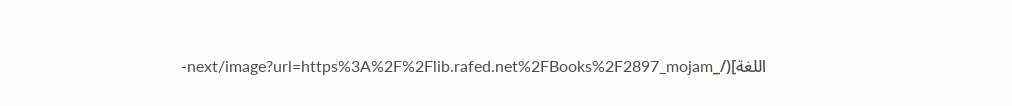اللغة](/_next/image?url=https%3A%2F%2Flib.rafed.net%2FBooks%2F2897_mojam-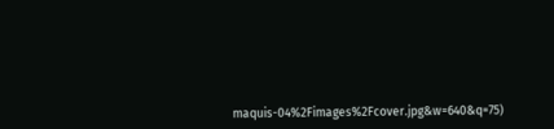maquis-04%2Fimages%2Fcover.jpg&w=640&q=75)